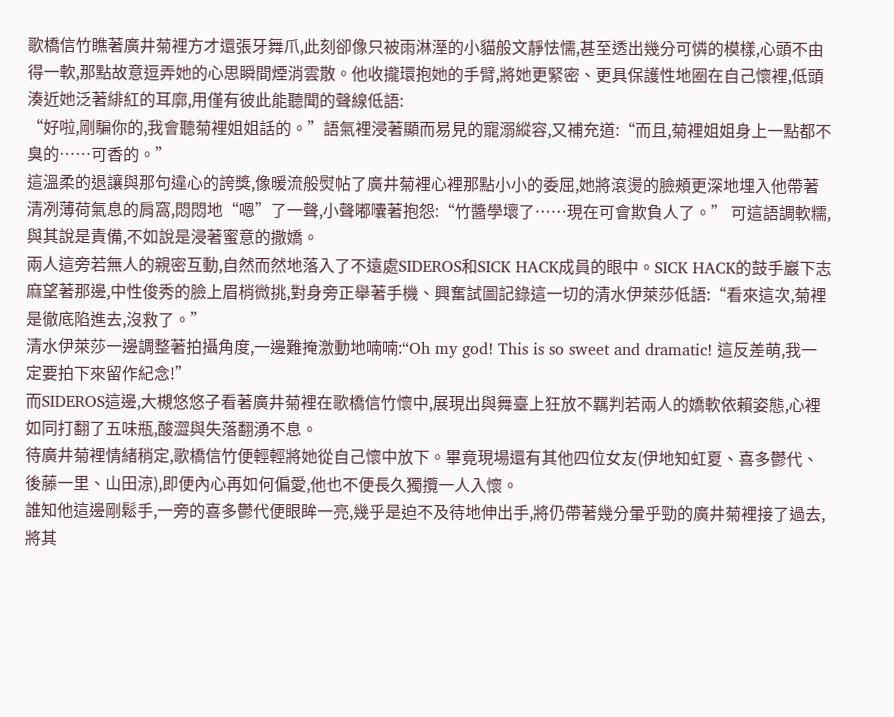歌橋信竹瞧著廣井菊裡方才還張牙舞爪,此刻卻像只被雨淋溼的小貓般文靜怯懦,甚至透出幾分可憐的模樣,心頭不由得一軟,那點故意逗弄她的心思瞬間煙消雲散。他收攏環抱她的手臂,將她更緊密、更具保護性地圈在自己懷裡,低頭湊近她泛著緋紅的耳廓,用僅有彼此能聽聞的聲線低語:
“好啦,剛騙你的,我會聽菊裡姐姐話的。”語氣裡浸著顯而易見的寵溺縱容,又補充道:“而且,菊裡姐姐身上一點都不臭的……可香的。”
這溫柔的退讓與那句違心的誇獎,像暖流般熨帖了廣井菊裡心裡那點小小的委屈,她將滾燙的臉頰更深地埋入他帶著清冽薄荷氣息的肩窩,悶悶地“嗯”了一聲,小聲嘟囔著抱怨:“竹醬學壞了……現在可會欺負人了。” 可這語調軟糯,與其說是責備,不如說是浸著蜜意的撒嬌。
兩人這旁若無人的親密互動,自然而然地落入了不遠處SIDEROS和SICK HACK成員的眼中。SICK HACK的鼓手巖下志麻望著那邊,中性俊秀的臉上眉梢微挑,對身旁正舉著手機、興奮試圖記錄這一切的清水伊萊莎低語:“看來這次,菊裡是徹底陷進去,沒救了。”
清水伊萊莎一邊調整著拍攝角度,一邊難掩激動地喃喃:“Oh my god! This is so sweet and dramatic! 這反差萌,我一定要拍下來留作紀念!”
而SIDEROS這邊,大槻悠悠子看著廣井菊裡在歌橋信竹懷中,展現出與舞臺上狂放不羈判若兩人的嬌軟依賴姿態,心裡如同打翻了五味瓶,酸澀與失落翻湧不息。
待廣井菊裡情緒稍定,歌橋信竹便輕輕將她從自己懷中放下。畢竟現場還有其他四位女友(伊地知虹夏、喜多鬱代、後藤一里、山田涼),即便內心再如何偏愛,他也不便長久獨攬一人入懷。
誰知他這邊剛鬆手,一旁的喜多鬱代便眼眸一亮,幾乎是迫不及待地伸出手,將仍帶著幾分暈乎勁的廣井菊裡接了過去,將其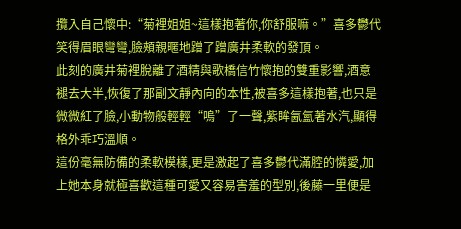攬入自己懷中:“菊裡姐姐~這樣抱著你,你舒服嘛。”喜多鬱代笑得眉眼彎彎,臉頰親暱地蹭了蹭廣井柔軟的發頂。
此刻的廣井菊裡脫離了酒精與歌橋信竹懷抱的雙重影響,酒意褪去大半,恢復了那副文靜內向的本性,被喜多這樣抱著,也只是微微紅了臉,小動物般輕輕“嗚”了一聲,紫眸氤氳著水汽,顯得格外乖巧溫順。
這份毫無防備的柔軟模樣,更是激起了喜多鬱代滿腔的憐愛,加上她本身就極喜歡這種可愛又容易害羞的型別,後藤一里便是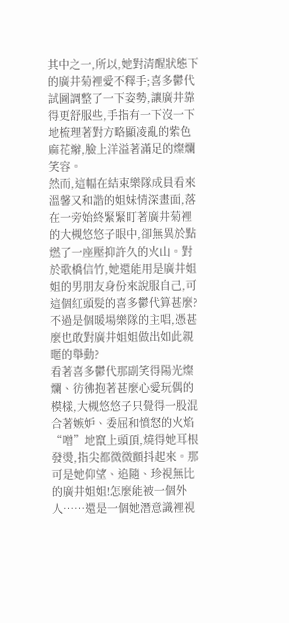其中之一,所以,她對清醒狀態下的廣井菊裡愛不釋手;喜多鬱代試圖調整了一下姿勢,讓廣井靠得更舒服些,手指有一下沒一下地梳理著對方略顯凌亂的紫色麻花辮,臉上洋溢著滿足的燦爛笑容。
然而,這幅在結束樂隊成員看來溫馨又和諧的姐妹情深畫面,落在一旁始終緊緊盯著廣井菊裡的大槻悠悠子眼中,卻無異於點燃了一座壓抑許久的火山。對於歌橋信竹,她還能用是廣井姐姐的男朋友身份來說服自己,可這個紅頭髮的喜多鬱代算甚麼?不過是個暖場樂隊的主唱,憑甚麼也敢對廣井姐姐做出如此親暱的舉動?
看著喜多鬱代那副笑得陽光燦爛、彷彿抱著甚麼心愛玩偶的模樣,大槻悠悠子只覺得一股混合著嫉妒、委屈和憤怒的火焰“噌”地竄上頭頂,燒得她耳根發燙,指尖都微微顫抖起來。那可是她仰望、追隨、珍視無比的廣井姐姐!怎麼能被一個外人……還是一個她潛意識裡視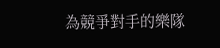為競爭對手的樂隊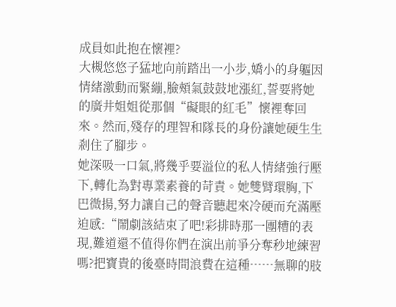成員如此抱在懷裡?
大槻悠悠子猛地向前踏出一小步,嬌小的身軀因情緒激動而緊繃,臉頰氣鼓鼓地漲紅,誓要將她的廣井姐姐從那個“礙眼的紅毛”懷裡奪回來。然而,殘存的理智和隊長的身份讓她硬生生剎住了腳步。
她深吸一口氣,將幾乎要溢位的私人情緒強行壓下,轉化為對專業素養的苛責。她雙臂環胸,下巴微揚,努力讓自己的聲音聽起來冷硬而充滿壓迫感:“鬧劇該結束了吧!彩排時那一團糟的表現,難道還不值得你們在演出前爭分奪秒地練習嗎?把寶貴的後臺時間浪費在這種……無聊的肢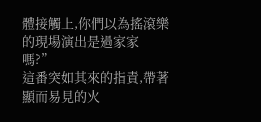體接觸上,你們以為搖滾樂的現場演出是過家家嗎?”
這番突如其來的指責,帶著顯而易見的火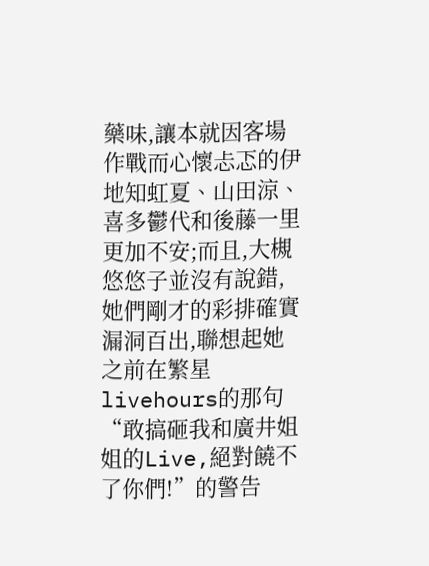藥味,讓本就因客場作戰而心懷忐忑的伊地知虹夏、山田涼、喜多鬱代和後藤一里更加不安;而且,大槻悠悠子並沒有說錯,她們剛才的彩排確實漏洞百出,聯想起她之前在繁星livehours的那句“敢搞砸我和廣井姐姐的Live,絕對饒不了你們!”的警告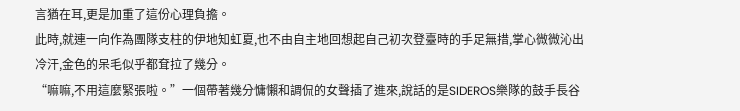言猶在耳,更是加重了這份心理負擔。
此時,就連一向作為團隊支柱的伊地知虹夏,也不由自主地回想起自己初次登臺時的手足無措,掌心微微沁出冷汗,金色的呆毛似乎都耷拉了幾分。
“嘛嘛,不用這麼緊張啦。”一個帶著幾分慵懶和調侃的女聲插了進來,說話的是SIDEROS樂隊的鼓手長谷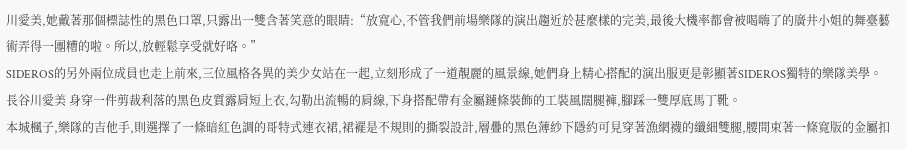川愛美,她戴著那個標誌性的黑色口罩,只露出一雙含著笑意的眼睛:“放寬心,不管我們前場樂隊的演出趨近於甚麼樣的完美,最後大機率都會被喝嗨了的廣井小姐的舞臺藝術弄得一團糟的啦。所以,放輕鬆享受就好咯。”
SIDEROS的另外兩位成員也走上前來,三位風格各異的美少女站在一起,立刻形成了一道靚麗的風景線,她們身上精心搭配的演出服更是彰顯著SIDEROS獨特的樂隊美學。
長谷川愛美 身穿一件剪裁利落的黑色皮質露肩短上衣,勾勒出流暢的肩線,下身搭配帶有金屬鏈條裝飾的工裝風闊腿褲,腳踩一雙厚底馬丁靴。
本城楓子,樂隊的吉他手,則選擇了一條暗紅色調的哥特式連衣裙,裙襬是不規則的撕裂設計,層疊的黑色薄紗下隱約可見穿著漁網襪的纖細雙腿,腰間束著一條寬版的金屬扣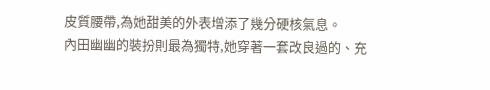皮質腰帶,為她甜美的外表增添了幾分硬核氣息。
內田幽幽的裝扮則最為獨特,她穿著一套改良過的、充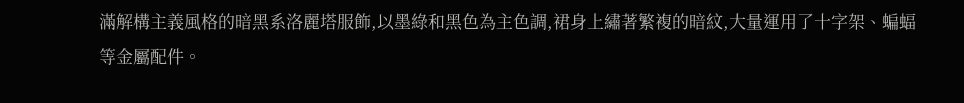滿解構主義風格的暗黑系洛麗塔服飾,以墨綠和黑色為主色調,裙身上繡著繁複的暗紋,大量運用了十字架、蝙蝠等金屬配件。